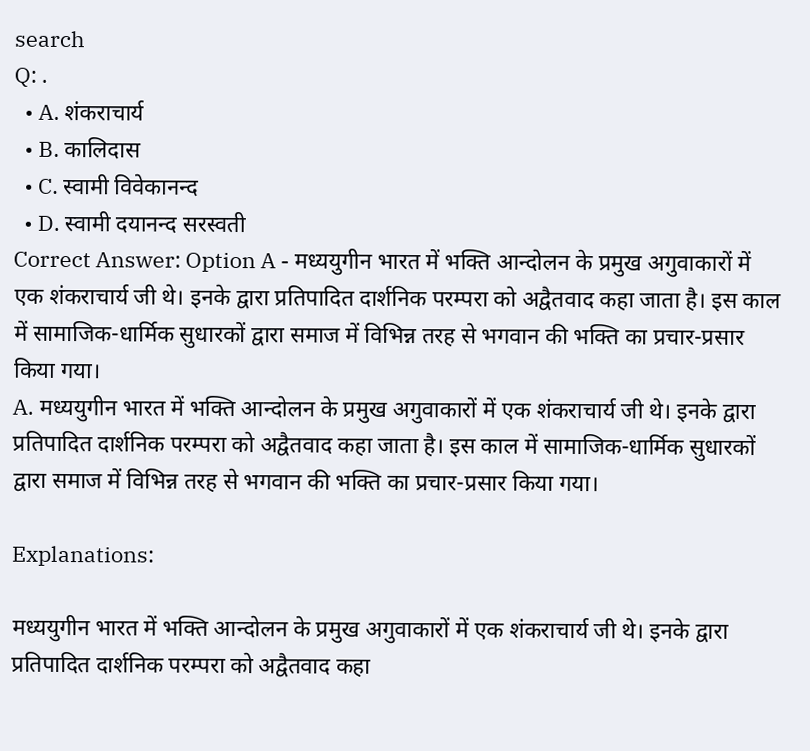search
Q: .
  • A. शंकराचार्य
  • B. कालिदास
  • C. स्वामी विवेकानन्द
  • D. स्वामी दयानन्द सरस्वती
Correct Answer: Option A - मध्ययुगीन भारत में भक्ति आन्दोलन के प्रमुख अगुवाकारों में एक शंकराचार्य जी थे। इनके द्वारा प्रतिपादित दार्शनिक परम्परा को अद्वैतवाद कहा जाता है। इस काल में सामाजिक-धार्मिक सुधारकों द्वारा समाज में विभिन्न तरह से भगवान की भक्ति का प्रचार-प्रसार किया गया।
A. मध्ययुगीन भारत में भक्ति आन्दोलन के प्रमुख अगुवाकारों में एक शंकराचार्य जी थे। इनके द्वारा प्रतिपादित दार्शनिक परम्परा को अद्वैतवाद कहा जाता है। इस काल में सामाजिक-धार्मिक सुधारकों द्वारा समाज में विभिन्न तरह से भगवान की भक्ति का प्रचार-प्रसार किया गया।

Explanations:

मध्ययुगीन भारत में भक्ति आन्दोलन के प्रमुख अगुवाकारों में एक शंकराचार्य जी थे। इनके द्वारा प्रतिपादित दार्शनिक परम्परा को अद्वैतवाद कहा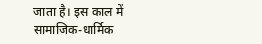जाता है। इस काल में सामाजिक-धार्मिक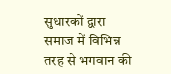सुधारकों द्वारा समाज में विभिन्न तरह से भगवान की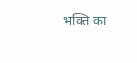भक्ति का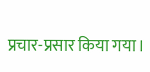प्रचार-प्रसार किया गया।